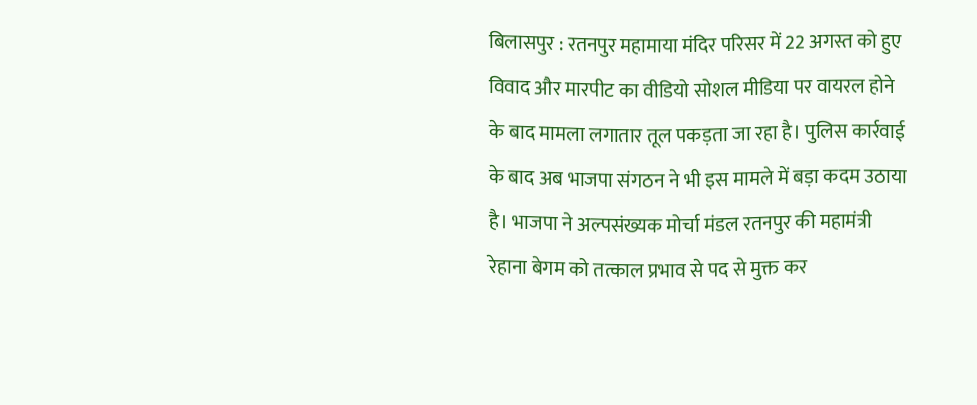बिलासपुर : रतनपुर महामाया मंदिर परिसर में 22 अगस्त को हुए विवाद और मारपीट का वीडियो सोशल मीडिया पर वायरल होने के बाद मामला लगातार तूल पकड़ता जा रहा है। पुलिस कार्रवाई के बाद अब भाजपा संगठन ने भी इस मामले में बड़ा कदम उठाया है। भाजपा ने अल्पसंख्यक मोर्चा मंडल रतनपुर की महामंत्री रेहाना बेगम को तत्काल प्रभाव से पद से मुक्त कर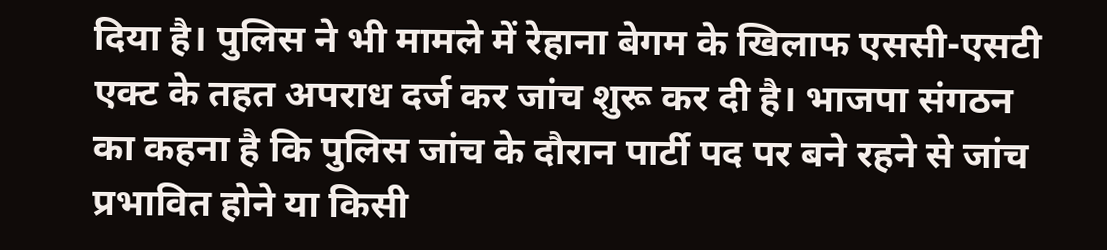दिया है। पुलिस ने भी मामले में रेहाना बेगम के खिलाफ एससी-एसटी एक्ट के तहत अपराध दर्ज कर जांच शुरू कर दी है। भाजपा संगठन का कहना है कि पुलिस जांच के दौरान पार्टी पद पर बने रहने से जांच प्रभावित होने या किसी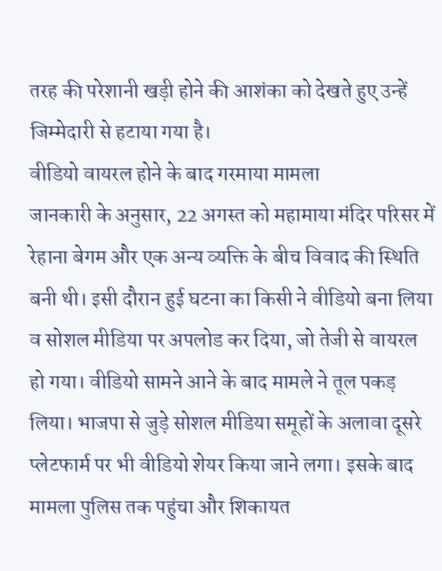तरह की परेशानी खड़ी होने की आशंका को देखते हुए उन्हें जिम्मेदारी से हटाया गया है।
वीडियो वायरल होने के बाद गरमाया मामला
जानकारी के अनुसार, 22 अगस्त को महामाया मंदिर परिसर में रेहाना बेगम और एक अन्य व्यक्ति के बीच विवाद की स्थिति बनी थी। इसी दौरान हुई घटना का किसी ने वीडियो बना लिया व सोशल मीडिया पर अपलोड कर दिया, जो तेजी से वायरल हो गया। वीडियो सामने आने के बाद मामले ने तूल पकड़ लिया। भाजपा से जुड़े सोशल मीडिया समूहों के अलावा दूसरे प्लेटफार्म पर भी वीडियो शेयर किया जाने लगा। इसके बाद मामला पुलिस तक पहुंचा और शिकायत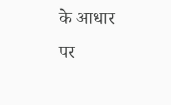के आधार पर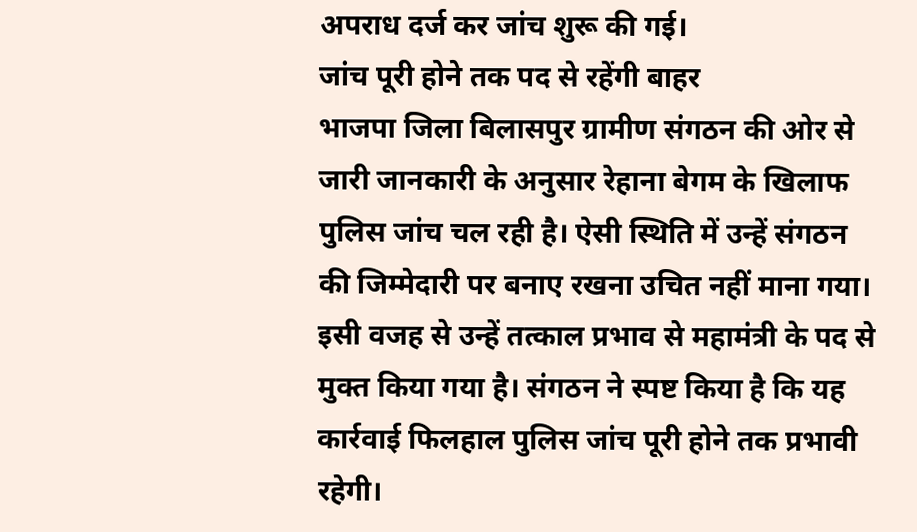अपराध दर्ज कर जांच शुरू की गई।
जांच पूरी होने तक पद से रहेंगी बाहर
भाजपा जिला बिलासपुर ग्रामीण संगठन की ओर से जारी जानकारी के अनुसार रेहाना बेगम के खिलाफ पुलिस जांच चल रही है। ऐसी स्थिति में उन्हें संगठन की जिम्मेदारी पर बनाए रखना उचित नहीं माना गया। इसी वजह से उन्हें तत्काल प्रभाव से महामंत्री के पद से मुक्त किया गया है। संगठन ने स्पष्ट किया है कि यह कार्रवाई फिलहाल पुलिस जांच पूरी होने तक प्रभावी रहेगी।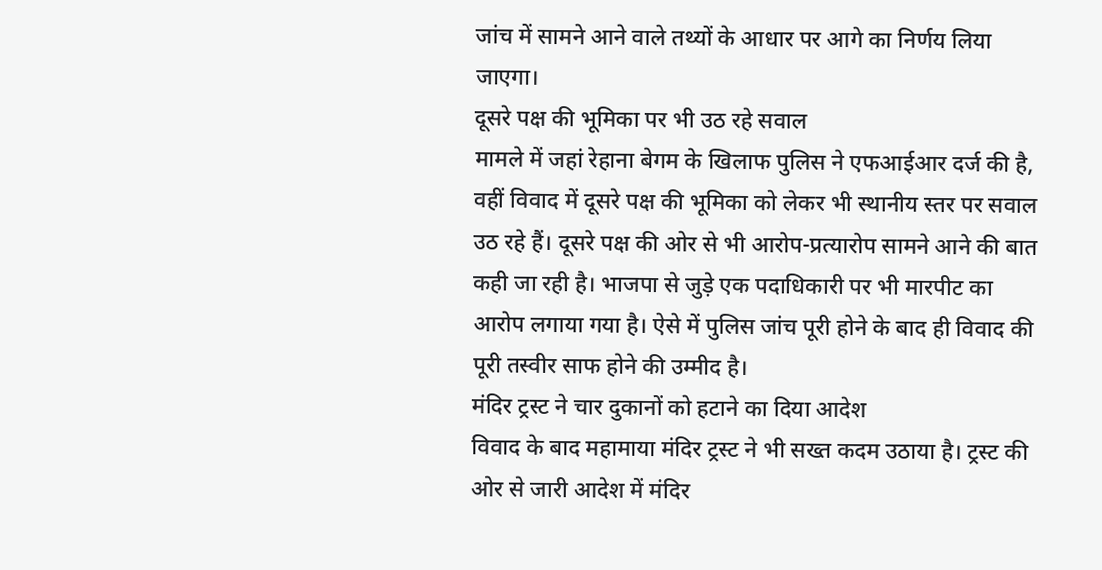जांच में सामने आने वाले तथ्यों के आधार पर आगे का निर्णय लिया जाएगा।
दूसरे पक्ष की भूमिका पर भी उठ रहे सवाल
मामले में जहां रेहाना बेगम के खिलाफ पुलिस ने एफआईआर दर्ज की है, वहीं विवाद में दूसरे पक्ष की भूमिका को लेकर भी स्थानीय स्तर पर सवाल उठ रहे हैं। दूसरे पक्ष की ओर से भी आरोप-प्रत्यारोप सामने आने की बात कही जा रही है। भाजपा से जुड़े एक पदाधिकारी पर भी मारपीट का आरोप लगाया गया है। ऐसे में पुलिस जांच पूरी होने के बाद ही विवाद की पूरी तस्वीर साफ होने की उम्मीद है।
मंदिर ट्रस्ट ने चार दुकानों को हटाने का दिया आदेश
विवाद के बाद महामाया मंदिर ट्रस्ट ने भी सख्त कदम उठाया है। ट्रस्ट की ओर से जारी आदेश में मंदिर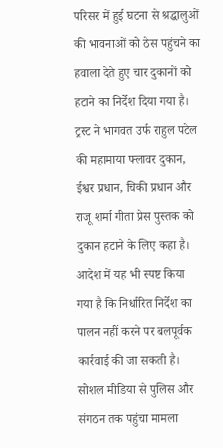परिसर में हुई घटना से श्रद्धालुओं की भावनाओं को ठेस पहुंचने का हवाला देते हुए चार दुकानों को हटाने का निर्देश दिया गया है। ट्रस्ट ने भागवत उर्फ राहुल पटेल की महामाया फ्लावर दुकान, ईश्वर प्रधान, चिकी प्रधान और राजू शर्मा गीता प्रेस पुस्तक को दुकान हटाने के लिए कहा है। आदेश में यह भी स्पष्ट किया गया है कि निर्धारित निर्देश का पालन नहीं करने पर बलपूर्वक कार्रवाई की जा सकती है।
सोशल मीडिया से पुलिस और संगठन तक पहुंचा मामला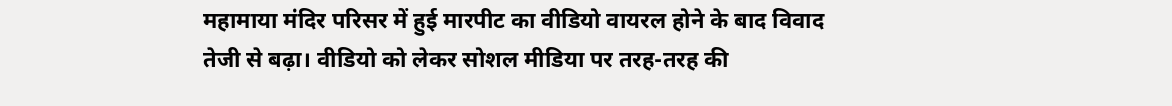महामाया मंदिर परिसर में हुई मारपीट का वीडियो वायरल होने के बाद विवाद तेजी से बढ़ा। वीडियो को लेकर सोशल मीडिया पर तरह-तरह की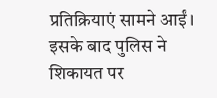प्रतिक्रियाएं सामने आईं। इसके बाद पुलिस ने शिकायत पर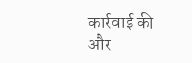कार्रवाई की और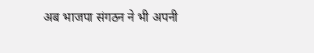अब भाजपा संगठन ने भी अपनी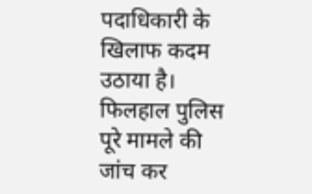पदाधिकारी के खिलाफ कदम उठाया है।
फिलहाल पुलिस पूरे मामले की जांच कर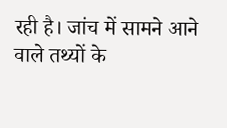रही है। जांच में सामने आने वाले तथ्यों के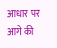आधार पर आगे की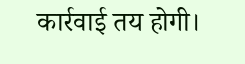कार्रवाई तय होगी।